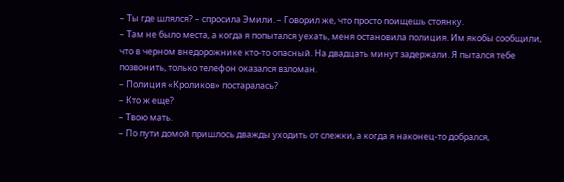– Ты где шлялся? – спросила Эмили. – Говорил же, что просто поищешь стоянку.
– Там не было места, а когда я попытался уехать, меня остановила полиция. Им якобы сообщили, что в черном внедорожнике кто-то опасный. На двадцать минут задержали. Я пытался тебе позвонить, только телефон оказался взломан.
– Полиция «Кроликов» постаралась?
– Кто ж еще?
– Твою мать.
– По пути домой пришлось дважды уходить от слежки, а когда я наконец-то добрался,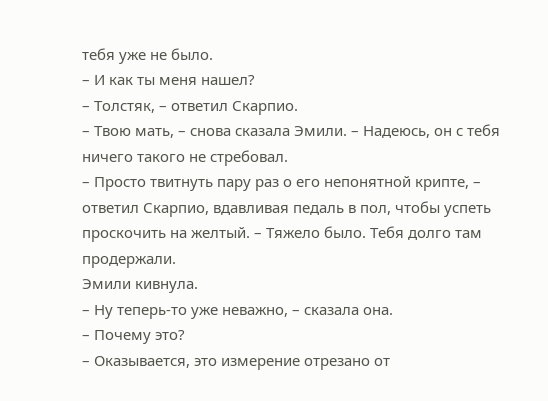тебя уже не было.
– И как ты меня нашел?
– Толстяк, – ответил Скарпио.
– Твою мать, – снова сказала Эмили. – Надеюсь, он с тебя ничего такого не стребовал.
– Просто твитнуть пару раз о его непонятной крипте, – ответил Скарпио, вдавливая педаль в пол, чтобы успеть проскочить на желтый. – Тяжело было. Тебя долго там продержали.
Эмили кивнула.
– Ну теперь-то уже неважно, – сказала она.
– Почему это?
– Оказывается, это измерение отрезано от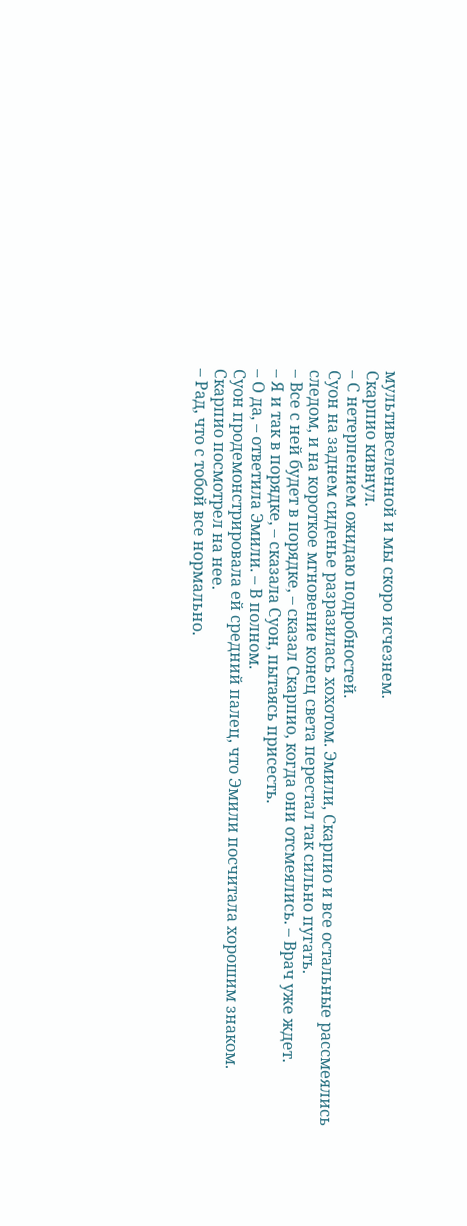мультивселенной и мы скоро исчезнем.
Скарпио кивнул.
– С нетерпением ожидаю подробностей.
Суон на заднем сиденье разразилась хохотом. Эмили, Скарпио и все остальные рассмеялись следом, и на короткое мгновение конец света перестал так сильно пугать.
– Все с ней будет в порядке, – сказал Скарпио, когда они отсмеялись. – Врач уже ждет.
– Я и так в порядке, – сказала Суон, пытаясь присесть.
– О да, – ответила Эмили. – В полном.
Суон продемонстрировала ей средний палец, что Эмили посчитала хорошим знаком.
Скарпио посмотрел на нее.
– Рад, что с тобой все нормально.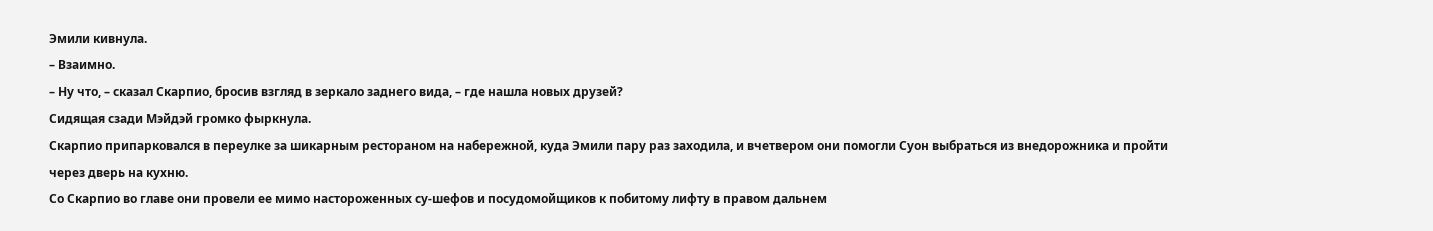Эмили кивнула.
– Взаимно.
– Ну что, – сказал Скарпио, бросив взгляд в зеркало заднего вида, – где нашла новых друзей?
Сидящая сзади Мэйдэй громко фыркнула.
Скарпио припарковался в переулке за шикарным рестораном на набережной, куда Эмили пару раз заходила, и вчетвером они помогли Суон выбраться из внедорожника и пройти через дверь на кухню.
Со Скарпио во главе они провели ее мимо настороженных су-шефов и посудомойщиков к побитому лифту в правом дальнем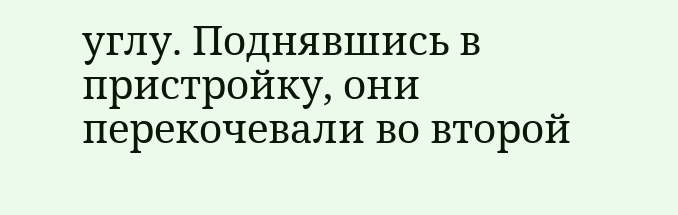углу. Поднявшись в пристройку, они перекочевали во второй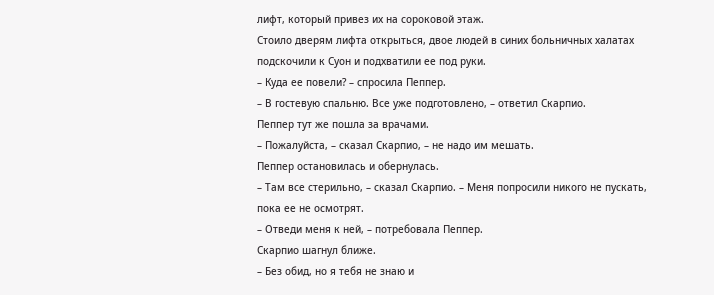лифт, который привез их на сороковой этаж.
Стоило дверям лифта открыться, двое людей в синих больничных халатах подскочили к Суон и подхватили ее под руки.
– Куда ее повели? – спросила Пеппер.
– В гостевую спальню. Все уже подготовлено, – ответил Скарпио.
Пеппер тут же пошла за врачами.
– Пожалуйста, – сказал Скарпио, – не надо им мешать.
Пеппер остановилась и обернулась.
– Там все стерильно, – сказал Скарпио. – Меня попросили никого не пускать, пока ее не осмотрят.
– Отведи меня к ней, – потребовала Пеппер.
Скарпио шагнул ближе.
– Без обид, но я тебя не знаю и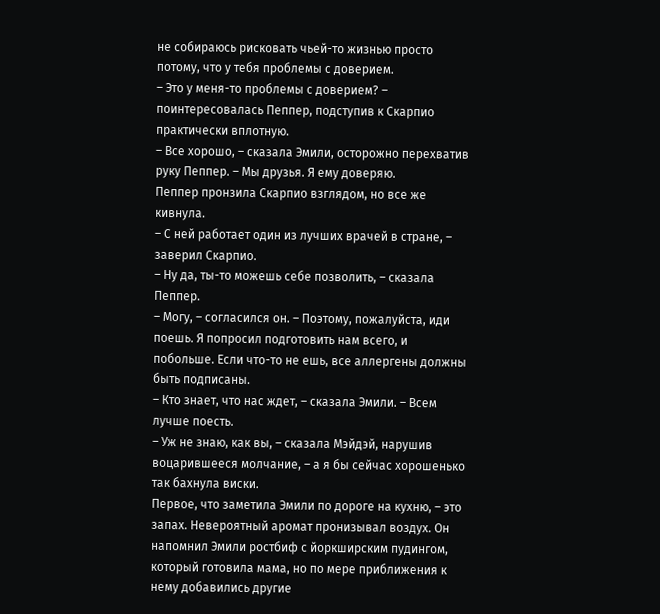не собираюсь рисковать чьей-то жизнью просто потому, что у тебя проблемы с доверием.
– Это у меня-то проблемы с доверием? – поинтересовалась Пеппер, подступив к Скарпио практически вплотную.
– Все хорошо, – сказала Эмили, осторожно перехватив руку Пеппер. – Мы друзья. Я ему доверяю.
Пеппер пронзила Скарпио взглядом, но все же кивнула.
– С ней работает один из лучших врачей в стране, – заверил Скарпио.
– Ну да, ты-то можешь себе позволить, – сказала Пеппер.
– Могу, – согласился он. – Поэтому, пожалуйста, иди поешь. Я попросил подготовить нам всего, и побольше. Если что-то не ешь, все аллергены должны быть подписаны.
– Кто знает, что нас ждет, – сказала Эмили. – Всем лучше поесть.
– Уж не знаю, как вы, – сказала Мэйдэй, нарушив воцарившееся молчание, – а я бы сейчас хорошенько так бахнула виски.
Первое, что заметила Эмили по дороге на кухню, – это запах. Невероятный аромат пронизывал воздух. Он напомнил Эмили ростбиф с йоркширским пудингом, который готовила мама, но по мере приближения к нему добавились другие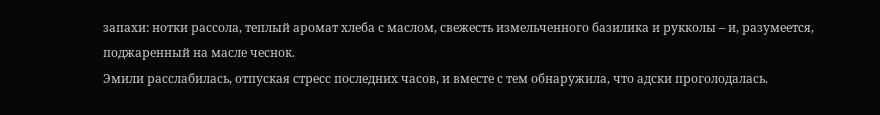запахи: нотки рассола, теплый аромат хлеба с маслом, свежесть измельченного базилика и рукколы – и, разумеется, поджаренный на масле чеснок.
Эмили расслабилась, отпуская стресс последних часов, и вместе с тем обнаружила, что адски проголодалась.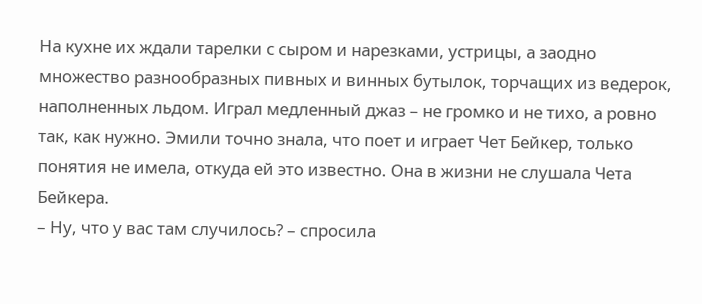На кухне их ждали тарелки с сыром и нарезками, устрицы, а заодно множество разнообразных пивных и винных бутылок, торчащих из ведерок, наполненных льдом. Играл медленный джаз – не громко и не тихо, а ровно так, как нужно. Эмили точно знала, что поет и играет Чет Бейкер, только понятия не имела, откуда ей это известно. Она в жизни не слушала Чета Бейкера.
– Ну, что у вас там случилось? – спросила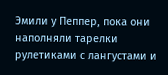Эмили у Пеппер, пока они наполняли тарелки рулетиками с лангустами и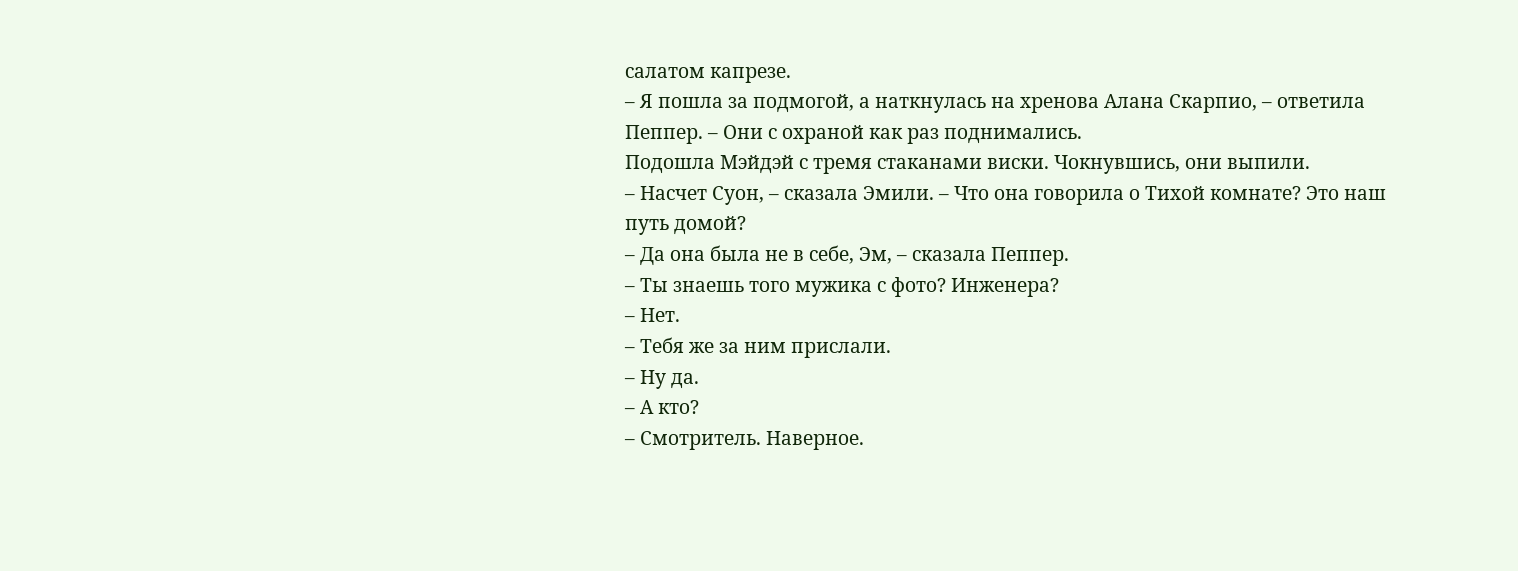салатом капрезе.
– Я пошла за подмогой, а наткнулась на хренова Алана Скарпио, – ответила Пеппер. – Они с охраной как раз поднимались.
Подошла Мэйдэй с тремя стаканами виски. Чокнувшись, они выпили.
– Насчет Суон, – сказала Эмили. – Что она говорила о Тихой комнате? Это наш путь домой?
– Да она была не в себе, Эм, – сказала Пеппер.
– Ты знаешь того мужика с фото? Инженера?
– Нет.
– Тебя же за ним прислали.
– Ну да.
– А кто?
– Смотритель. Наверное.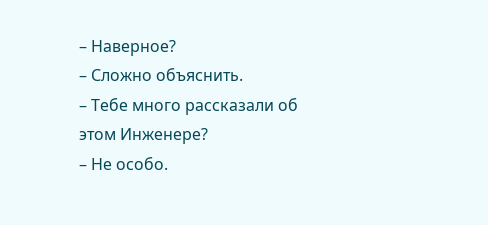– Наверное?
– Сложно объяснить.
– Тебе много рассказали об этом Инженере?
– Не особо.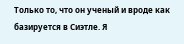Только то, что он ученый и вроде как базируется в Сиэтле. Я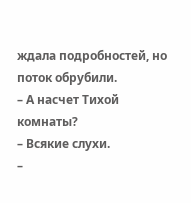ждала подробностей, но поток обрубили.
– А насчет Тихой комнаты?
– Всякие слухи.
–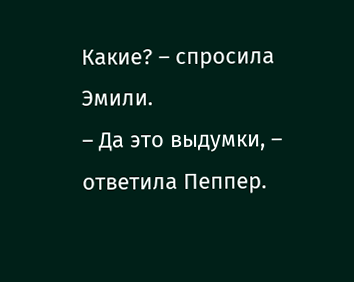Какие? – спросила Эмили.
– Да это выдумки, – ответила Пеппер.